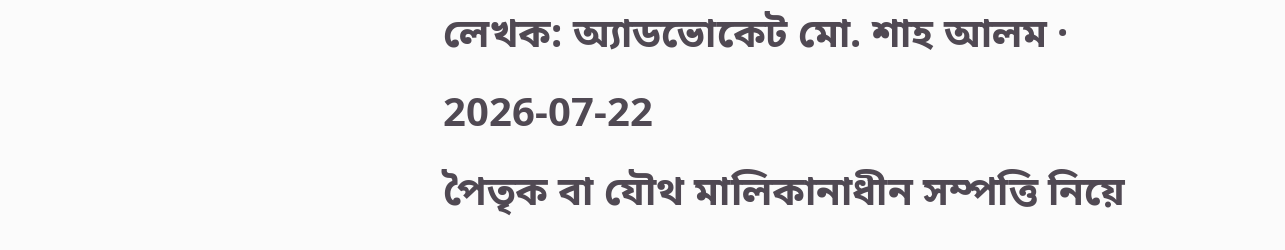লেখক: অ্যাডভোকেট মো. শাহ আলম · 2026-07-22
পৈতৃক বা যৌথ মালিকানাধীন সম্পত্তি নিয়ে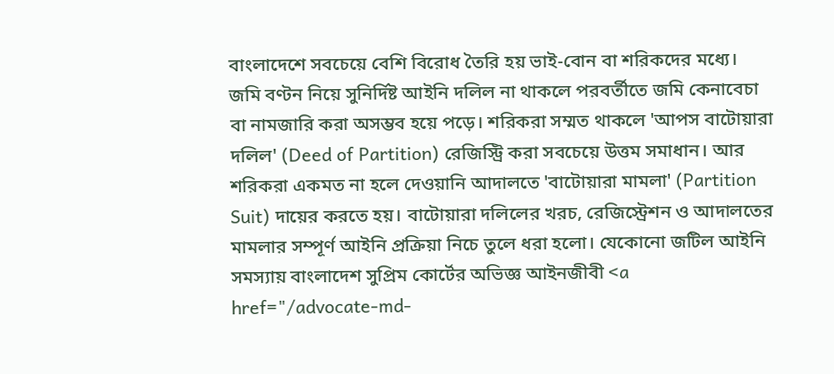বাংলাদেশে সবচেয়ে বেশি বিরোধ তৈরি হয় ভাই-বোন বা শরিকদের মধ্যে। জমি বণ্টন নিয়ে সুনির্দিষ্ট আইনি দলিল না থাকলে পরবর্তীতে জমি কেনাবেচা বা নামজারি করা অসম্ভব হয়ে পড়ে। শরিকরা সম্মত থাকলে 'আপস বাটোয়ারা দলিল' (Deed of Partition) রেজিস্ট্রি করা সবচেয়ে উত্তম সমাধান। আর শরিকরা একমত না হলে দেওয়ানি আদালতে 'বাটোয়ারা মামলা' (Partition Suit) দায়ের করতে হয়। বাটোয়ারা দলিলের খরচ, রেজিস্ট্রেশন ও আদালতের মামলার সম্পূর্ণ আইনি প্রক্রিয়া নিচে তুলে ধরা হলো। যেকোনো জটিল আইনি সমস্যায় বাংলাদেশ সুপ্রিম কোর্টের অভিজ্ঞ আইনজীবী <a href="/advocate-md-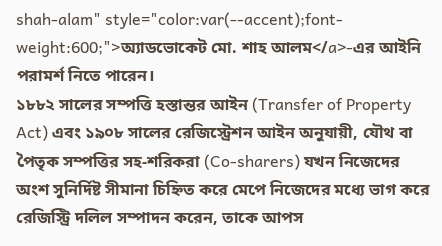shah-alam" style="color:var(--accent);font-weight:600;">অ্যাডভোকেট মো. শাহ আলম</a>-এর আইনি পরামর্শ নিতে পারেন।
১৮৮২ সালের সম্পত্তি হস্তান্তর আইন (Transfer of Property Act) এবং ১৯০৮ সালের রেজিস্ট্রেশন আইন অনুযায়ী, যৌথ বা পৈতৃক সম্পত্তির সহ-শরিকরা (Co-sharers) যখন নিজেদের অংশ সুনির্দিষ্ট সীমানা চিহ্নিত করে মেপে নিজেদের মধ্যে ভাগ করে রেজিস্ট্রি দলিল সম্পাদন করেন, তাকে আপস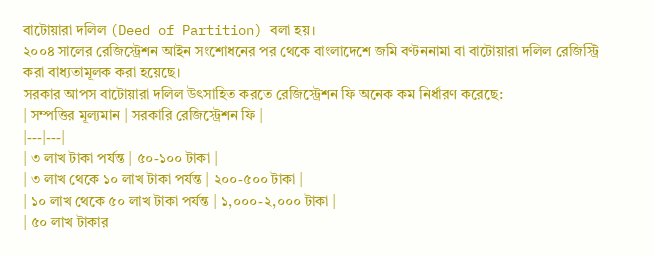বাটোয়ারা দলিল (Deed of Partition) বলা হয়।
২০০৪ সালের রেজিস্ট্রেশন আইন সংশোধনের পর থেকে বাংলাদেশে জমি বণ্টননামা বা বাটোয়ারা দলিল রেজিস্ট্রি করা বাধ্যতামূলক করা হয়েছে।
সরকার আপস বাটোয়ারা দলিল উৎসাহিত করতে রেজিস্ট্রেশন ফি অনেক কম নির্ধারণ করেছে:
| সম্পত্তির মূল্যমান | সরকারি রেজিস্ট্রেশন ফি |
|---|---|
| ৩ লাখ টাকা পর্যন্ত | ৫০-১০০ টাকা |
| ৩ লাখ থেকে ১০ লাখ টাকা পর্যন্ত | ২০০-৫০০ টাকা |
| ১০ লাখ থেকে ৫০ লাখ টাকা পর্যন্ত | ১,০০০-২,০০০ টাকা |
| ৫০ লাখ টাকার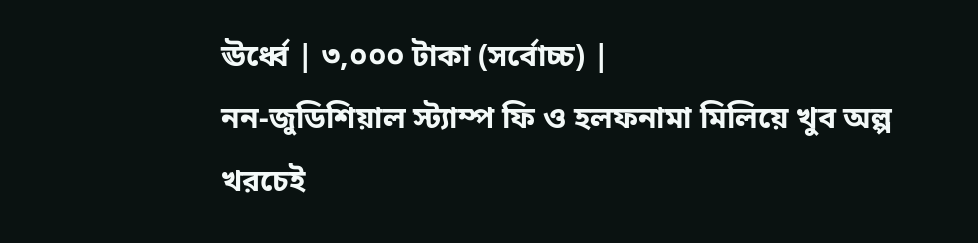ঊর্ধ্বে | ৩,০০০ টাকা (সর্বোচ্চ) |
নন-জুডিশিয়াল স্ট্যাম্প ফি ও হলফনামা মিলিয়ে খুব অল্প খরচেই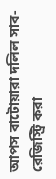আপস বাটোয়ারা দলিল সাব-রেজিস্ট্রি করা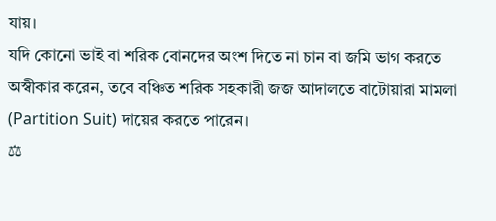যায়।
যদি কোনো ভাই বা শরিক বোনদের অংশ দিতে না চান বা জমি ভাগ করতে অস্বীকার করেন, তবে বঞ্চিত শরিক সহকারী জজ আদালতে বাটোয়ারা মামলা (Partition Suit) দায়ের করতে পারেন।
⚖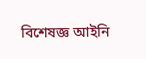বিশেষজ্ঞ আইনি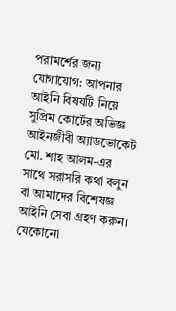পরামর্শের জন্য যোগাযোগ: আপনার আইনি বিষযটি নিয়ে সুপ্রিম কোর্টের অভিজ্ঞ আইনজীবী অ্যাডভোকেট মো. শাহ আলম-এর সাথে সরাসরি কথা বলুন বা আমাদের বিশেষজ্ঞ আইনি সেবা গ্রহণ করুন। যেকোনো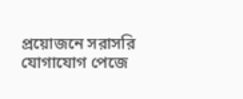প্রয়োজনে সরাসরি যোগাযোগ পেজে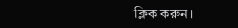ক্লিক করুন।